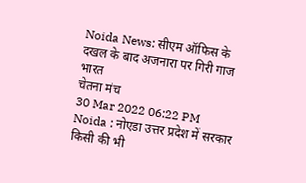Noida News: सीएम ऑफिस के दखल के बाद अजनारा पर गिरी गाज
भारत
चेतना मंच
30 Mar 2022 06:22 PM
Noida : नोएडा उत्तर प्रदेश में सरकार किसी की भी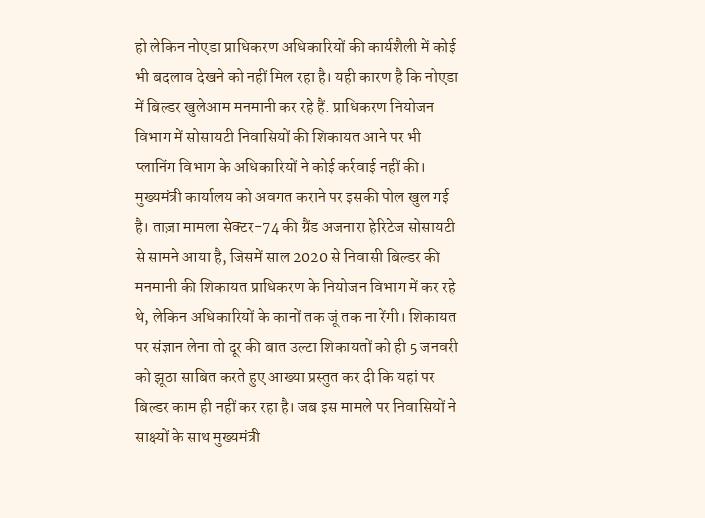हो लेकिन नोएडा प्राधिकरण अधिकारियों की कार्यशैली में कोई भी बदलाव देखने को नहीं मिल रहा है। यही कारण है कि नोएडा में बिल्डर खुलेआम मनमानी कर रहे हैं. प्राधिकरण नियोजन विभाग में सोसायटी निवासियों की शिकायत आने पर भी प्लानिंग विभाग के अधिकारियों ने कोई कर्रवाई नहीं की। मुख्यमंत्री कार्यालय को अवगत कराने पर इसकी पोल खुल गई है। ताज़ा मामला सेक्टर-74 की ग्रैंड अजनारा हेरिटेज सोसायटी से सामने आया है, जिसमें साल 2020 से निवासी बिल्डर की मनमानी की शिकायत प्राधिकरण के नियोजन विभाग में कर रहे थे, लेकिन अधिकारियों के कानों तक जूं तक ना रेंगी। शिकायत पर संज्ञान लेना तो दूर की बात उल्टा शिकायतों को ही 5 जनवरी को झूठा साबित करते हुए आख्या प्रस्तुत कर दी कि यहां पर बिल्डर काम ही नहीं कर रहा है। जब इस मामले पर निवासियों ने साक्ष्यों के साथ मुख्यमंत्री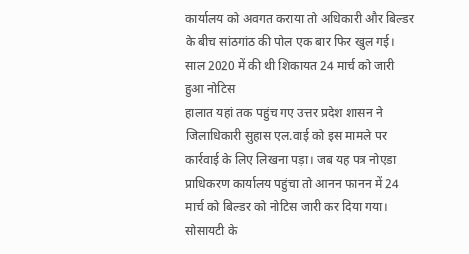कार्यालय को अवगत कराया तो अधिकारी और बिल्डर के बीच सांठगांठ की पोल एक बार फिर खुल गई।
साल 2020 में की थी शिकायत 24 मार्च को जारी हुआ नोटिस
हालात यहां तक पहुंच गए उत्तर प्रदेश शासन ने जिलाधिकारी सुहास एल.वाई को इस मामले पर कार्रवाई के लिए लिखना पड़ा। जब यह पत्र नोएडा प्राधिकरण कार्यालय पहुंचा तो आनन फानन में 24 मार्च को बिल्डर को नोटिस जारी कर दिया गया। सोसायटी के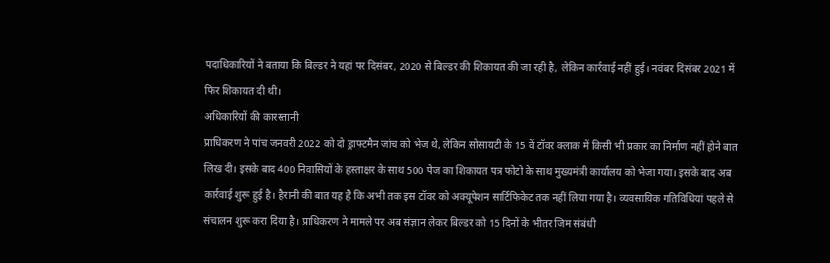पदाधिकारियों ने बताया कि बिल्डर ने यहां पर दिसंबर, 2020 से बिल्डर की शिकायत की जा रही है, लेकिन कार्रवाई नहीं हुई। नवंबर दिसंबर 2021 में फिर शिकायत दी थी।
अधिकारियों की कारस्तानी
प्राधिकरण ने पांच जनवरी 2022 को दो ड्राफ्टमैन जांच को भेज थे, लेकिन सोसायटी के 15 वें टॉवर क्लाक में किसी भी प्रकार का निर्माण नहीं होने बात लिख दी। इसके बाद 400 निवासियों के हस्ताक्षर के साथ 500 पेज का शिकायत पत्र फोटो के साथ मुख्यमंत्री कार्यालय को भेजा गया। इसके बाद अब कार्रवाई शुरू हुई है। हैरानी की बात यह है कि अभी तक इस टॉवर को अक्यूपेशन सार्टिफिकेट तक नहीं लिया गया है। व्यवसायिक गतिविधियां पहले से संचालन शुरू करा दिया है। प्राधिकरण ने मामले पर अब संज्ञान लेकर बिल्डर को 15 दिनों के भीतर जिम संबंधी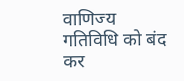वाणिज्य गतिविधि को बंद कर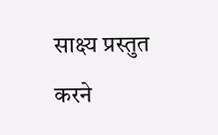साक्ष्य प्रस्तुत करने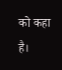को कहा है।